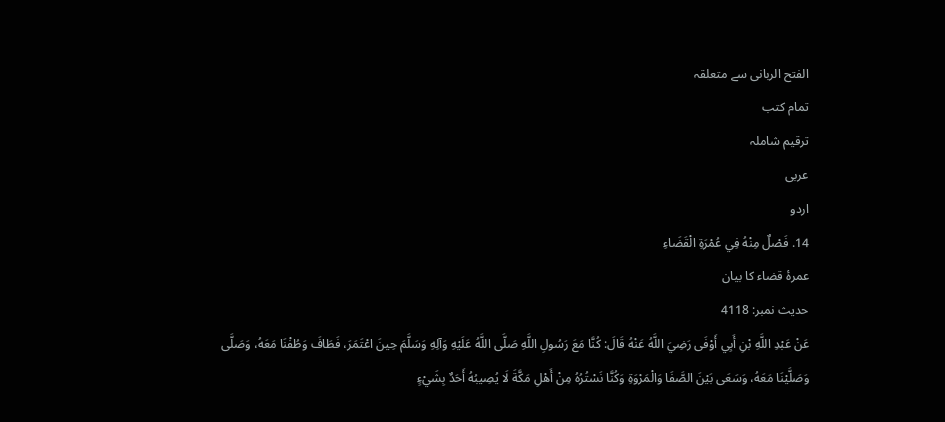الفتح الربانی سے متعلقہ
تمام کتب
ترقیم شاملہ
عربی
اردو
14. فَصْلٌ مِنْهُ فِي عُمْرَةِ الْقَضَاءِ
عمرۂ قضاء کا بیان
حدیث نمبر: 4118
عَنْ عَبْدِ اللَّهِ بْنِ أَبِي أَوْفَى رَضِيَ اللَّهُ عَنْهُ قَالَ: كُنَّا مَعَ رَسُولِ اللَّهِ صَلَّى اللَّهُ عَلَيْهِ وَآلِهِ وَسَلَّمَ حِينَ اعْتَمَرَ، فَطَافَ وَطُفْنَا مَعَهُ، وَصَلَّى وَصَلَّيْنَا مَعَهُ، وَسَعَى بَيْنَ الصَّفَا وَالْمَرْوَةِ وَكُنَّا نَسْتُرُهُ مِنْ أَهْلِ مَكَّةَ لَا يُصِيبُهُ أَحَدٌ بِشَيْءٍ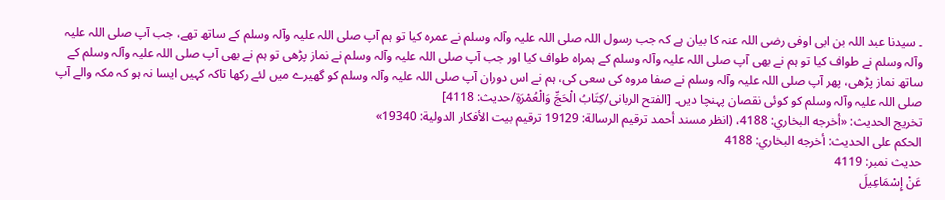۔ سیدنا عبد اللہ بن ابی اوفی رضی اللہ عنہ کا بیان ہے کہ جب رسول اللہ صلی اللہ علیہ وآلہ وسلم نے عمرہ کیا تو ہم آپ صلی اللہ علیہ وآلہ وسلم کے ساتھ تھے، جب آپ صلی اللہ علیہ وآلہ وسلم نے طواف کیا تو ہم نے بھی آپ صلی اللہ علیہ وآلہ وسلم کے ہمراہ طواف کیا اور جب آپ صلی اللہ علیہ وآلہ وسلم نے نماز پڑھی تو ہم نے بھی آپ صلی اللہ علیہ وآلہ وسلم کے ساتھ نماز پڑھی، پھر آپ صلی اللہ علیہ وآلہ وسلم نے صفا مروہ کی سعی کی، ہم نے اس دوران آپ صلی اللہ علیہ وآلہ وسلم کو گھیرے میں لئے رکھا تاکہ کہیں ایسا نہ ہو کہ مکہ والے آپ صلی اللہ علیہ وآلہ وسلم کو کوئی نقصان پہنچا دیں۔ [الفتح الربانی/كِتَابُ الْحَجِّ وَالْعُمْرَةِ/حدیث: 4118]
تخریج الحدیث: «أخرجه البخاري: 4188، (انظر مسند أحمد ترقيم الرسالة: 19129 ترقیم بيت الأفكار الدولية: 19340»
الحكم على الحديث: أخرجه البخاري: 4188
حدیث نمبر: 4119
عَنْ إِسْمَاعِيلَ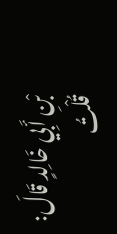بْنِ أَبِي خَالِدٍ قَالَ: قُلْتُ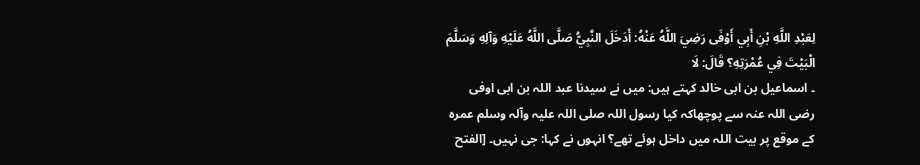لِعَبْدِ اللَّهِ بْنِ أَبِي أَوْفَى رَضِيَ اللَّهُ عَنْهُ: أَدَخَلَ النَّبِيُّ صَلَّى اللَّهُ عَلَيْهِ وَآلِهِ وَسَلَّمَ الْبَيْتَ فِي عُمْرَتِهِ؟ قَالَ: لَا
۔ اسماعیل بن ابی خالد کہتے ہیں: میں نے سیدنا عبد اللہ بن ابی اوفی رضی اللہ عنہ سے پوچھاکہ کیا رسول اللہ صلی اللہ علیہ وآلہ وسلم عمرہ کے موقع پر بیت اللہ میں داخل ہوئے تھے؟ انہوں نے کہا: جی نہیں۔ [الفتح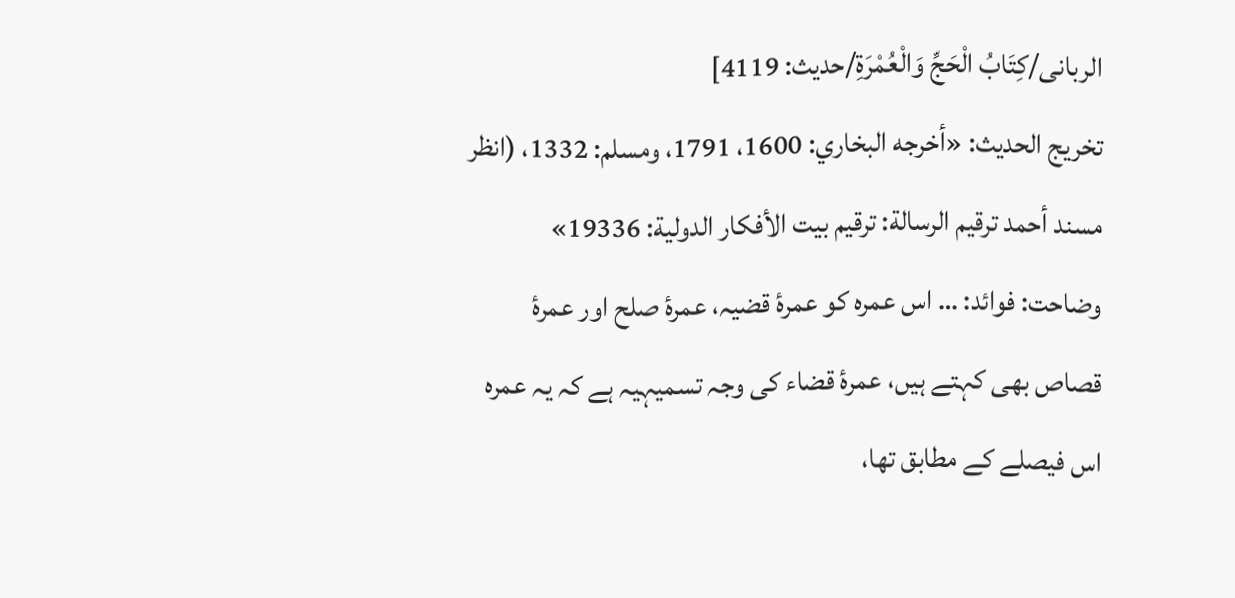الربانی/كِتَابُ الْحَجِّ وَالْعُمْرَةِ/حدیث: 4119]
تخریج الحدیث: «أخرجه البخاري: 1600، 1791، ومسلم: 1332، (انظر مسند أحمد ترقيم الرسالة: ترقیم بيت الأفكار الدولية: 19336»
وضاحت: فوائد: … اس عمرہ کو عمرۂ قضیہ، عمرۂ صلح اور عمرۂ قصاص بھی کہتے ہیں، عمرۂ قضاء کی وجہ تسمیہیہ ہے کہ یہ عمرہ اس فیصلے کے مطابق تھا،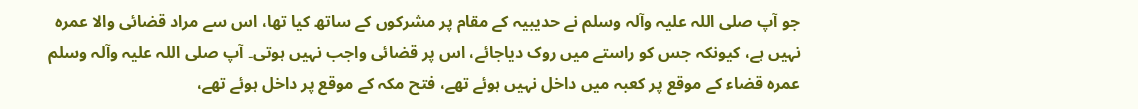جو آپ صلی اللہ علیہ وآلہ وسلم نے حدیبیہ کے مقام پر مشرکوں کے ساتھ کیا تھا، اس سے مراد قضائی والا عمرہ نہیں ہے، کیونکہ جس کو راستے میں روک دیاجائے، اس پر قضائی واجب نہیں ہوتی۔ آپ صلی اللہ علیہ وآلہ وسلم عمرہ قضاء کے موقع پر کعبہ میں داخل نہیں ہوئے تھے، فتح مکہ کے موقع پر داخل ہوئے تھے،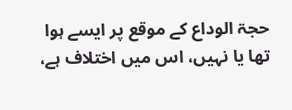حجۃ الوداع کے موقع پر ایسے ہوا تھا یا نہیں، اس میں اختلاف ہے،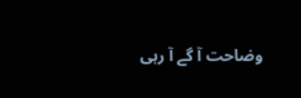وضاحت آ گے آ رہی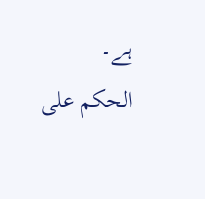ہے۔
الحكم على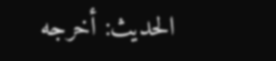الحديث: أخرجه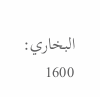البخاري: 1600